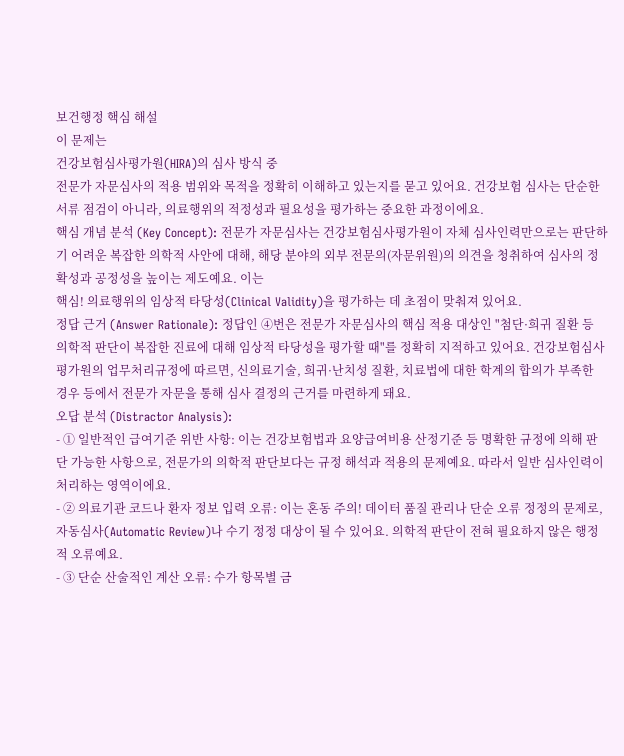보건행정 핵심 해설
이 문제는
건강보험심사평가원(HIRA)의 심사 방식 중
전문가 자문심사의 적용 범위와 목적을 정확히 이해하고 있는지를 묻고 있어요. 건강보험 심사는 단순한 서류 점검이 아니라, 의료행위의 적정성과 필요성을 평가하는 중요한 과정이에요.
핵심 개념 분석 (Key Concept): 전문가 자문심사는 건강보험심사평가원이 자체 심사인력만으로는 판단하기 어려운 복잡한 의학적 사안에 대해, 해당 분야의 외부 전문의(자문위원)의 의견을 청취하여 심사의 정확성과 공정성을 높이는 제도예요. 이는
핵심! 의료행위의 임상적 타당성(Clinical Validity)을 평가하는 데 초점이 맞춰져 있어요.
정답 근거 (Answer Rationale): 정답인 ④번은 전문가 자문심사의 핵심 적용 대상인 "첨단·희귀 질환 등 의학적 판단이 복잡한 진료에 대해 임상적 타당성을 평가할 때"를 정확히 지적하고 있어요. 건강보험심사평가원의 업무처리규정에 따르면, 신의료기술, 희귀·난치성 질환, 치료법에 대한 학계의 합의가 부족한 경우 등에서 전문가 자문을 통해 심사 결정의 근거를 마련하게 돼요.
오답 분석 (Distractor Analysis):
- ① 일반적인 급여기준 위반 사항: 이는 건강보험법과 요양급여비용 산정기준 등 명확한 규정에 의해 판단 가능한 사항으로, 전문가의 의학적 판단보다는 규정 해석과 적용의 문제예요. 따라서 일반 심사인력이 처리하는 영역이에요.
- ② 의료기관 코드나 환자 정보 입력 오류: 이는 혼동 주의! 데이터 품질 관리나 단순 오류 정정의 문제로, 자동심사(Automatic Review)나 수기 정정 대상이 될 수 있어요. 의학적 판단이 전혀 필요하지 않은 행정적 오류예요.
- ③ 단순 산술적인 계산 오류: 수가 항목별 금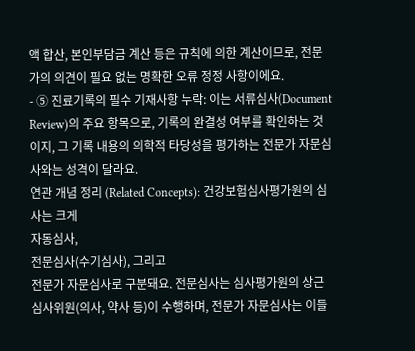액 합산, 본인부담금 계산 등은 규칙에 의한 계산이므로, 전문가의 의견이 필요 없는 명확한 오류 정정 사항이에요.
- ⑤ 진료기록의 필수 기재사항 누락: 이는 서류심사(Document Review)의 주요 항목으로, 기록의 완결성 여부를 확인하는 것이지, 그 기록 내용의 의학적 타당성을 평가하는 전문가 자문심사와는 성격이 달라요.
연관 개념 정리 (Related Concepts): 건강보험심사평가원의 심사는 크게
자동심사,
전문심사(수기심사), 그리고
전문가 자문심사로 구분돼요. 전문심사는 심사평가원의 상근 심사위원(의사, 약사 등)이 수행하며, 전문가 자문심사는 이들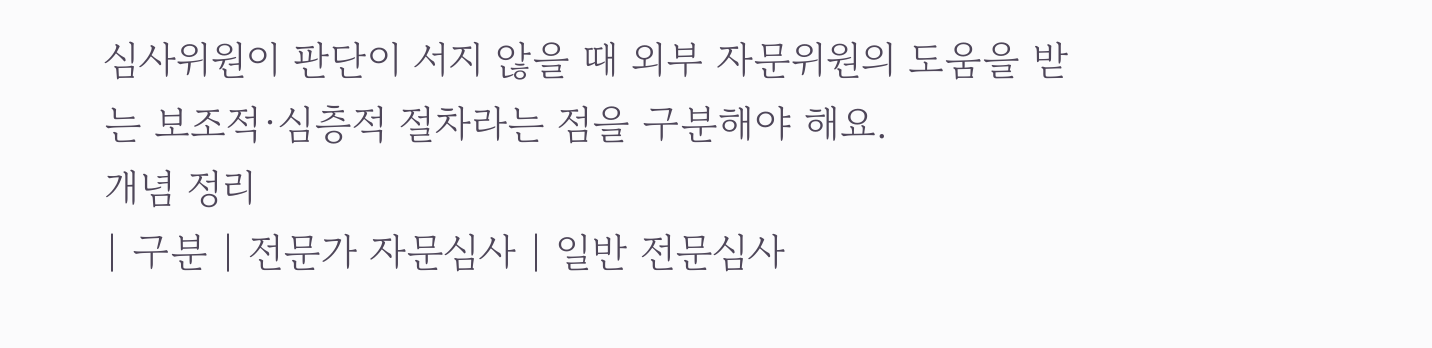심사위원이 판단이 서지 않을 때 외부 자문위원의 도움을 받는 보조적·심층적 절차라는 점을 구분해야 해요.
개념 정리
| 구분 | 전문가 자문심사 | 일반 전문심사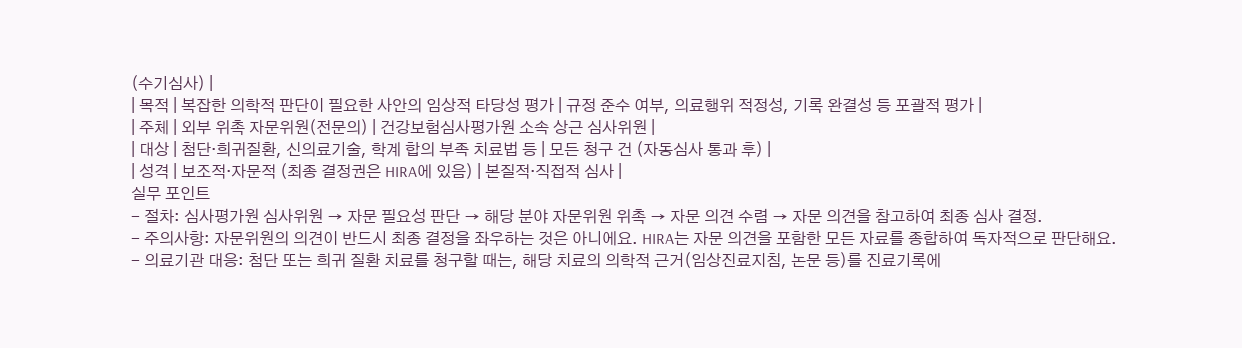(수기심사) |
| 목적 | 복잡한 의학적 판단이 필요한 사안의 임상적 타당성 평가 | 규정 준수 여부, 의료행위 적정성, 기록 완결성 등 포괄적 평가 |
| 주체 | 외부 위촉 자문위원(전문의) | 건강보험심사평가원 소속 상근 심사위원 |
| 대상 | 첨단·희귀질환, 신의료기술, 학계 합의 부족 치료법 등 | 모든 청구 건 (자동심사 통과 후) |
| 성격 | 보조적·자문적 (최종 결정권은 HIRA에 있음) | 본질적·직접적 심사 |
실무 포인트
- 절차: 심사평가원 심사위원 → 자문 필요성 판단 → 해당 분야 자문위원 위촉 → 자문 의견 수렴 → 자문 의견을 참고하여 최종 심사 결정.
- 주의사항: 자문위원의 의견이 반드시 최종 결정을 좌우하는 것은 아니에요. HIRA는 자문 의견을 포함한 모든 자료를 종합하여 독자적으로 판단해요.
- 의료기관 대응: 첨단 또는 희귀 질환 치료를 청구할 때는, 해당 치료의 의학적 근거(임상진료지침, 논문 등)를 진료기록에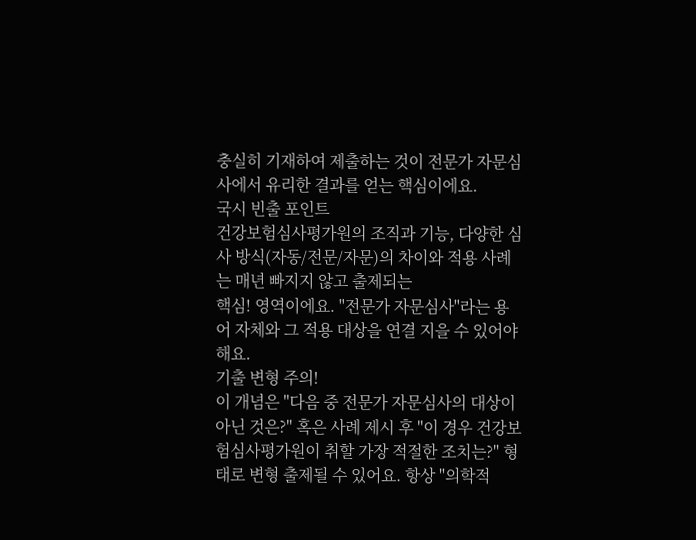충실히 기재하여 제출하는 것이 전문가 자문심사에서 유리한 결과를 얻는 핵심이에요.
국시 빈출 포인트
건강보험심사평가원의 조직과 기능, 다양한 심사 방식(자동/전문/자문)의 차이와 적용 사례는 매년 빠지지 않고 출제되는
핵심! 영역이에요. "전문가 자문심사"라는 용어 자체와 그 적용 대상을 연결 지을 수 있어야 해요.
기출 변형 주의!
이 개념은 "다음 중 전문가 자문심사의 대상이
아닌 것은?" 혹은 사례 제시 후 "이 경우 건강보험심사평가원이 취할 가장 적절한 조치는?" 형태로 변형 출제될 수 있어요. 항상 "의학적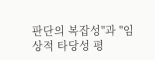판단의 복잡성"과 "임상적 타당성 평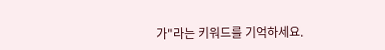가"라는 키워드를 기억하세요.